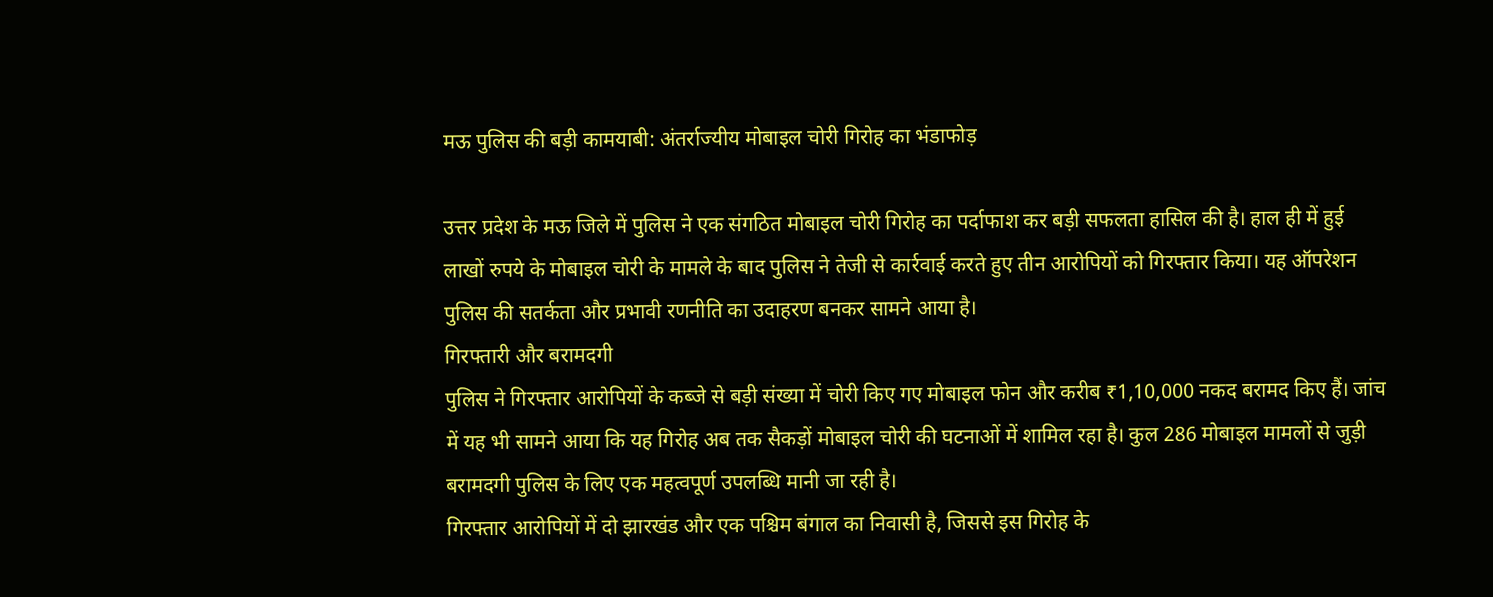मऊ पुलिस की बड़ी कामयाबी: अंतर्राज्यीय मोबाइल चोरी गिरोह का भंडाफोड़

उत्तर प्रदेश के मऊ जिले में पुलिस ने एक संगठित मोबाइल चोरी गिरोह का पर्दाफाश कर बड़ी सफलता हासिल की है। हाल ही में हुई लाखों रुपये के मोबाइल चोरी के मामले के बाद पुलिस ने तेजी से कार्रवाई करते हुए तीन आरोपियों को गिरफ्तार किया। यह ऑपरेशन पुलिस की सतर्कता और प्रभावी रणनीति का उदाहरण बनकर सामने आया है।
गिरफ्तारी और बरामदगी
पुलिस ने गिरफ्तार आरोपियों के कब्जे से बड़ी संख्या में चोरी किए गए मोबाइल फोन और करीब ₹1,10,000 नकद बरामद किए हैं। जांच में यह भी सामने आया कि यह गिरोह अब तक सैकड़ों मोबाइल चोरी की घटनाओं में शामिल रहा है। कुल 286 मोबाइल मामलों से जुड़ी बरामदगी पुलिस के लिए एक महत्वपूर्ण उपलब्धि मानी जा रही है।
गिरफ्तार आरोपियों में दो झारखंड और एक पश्चिम बंगाल का निवासी है, जिससे इस गिरोह के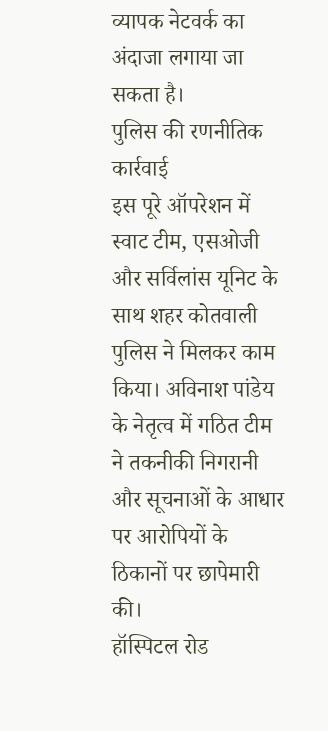व्यापक नेटवर्क का अंदाजा लगाया जा सकता है।
पुलिस की रणनीतिक कार्रवाई
इस पूरे ऑपरेशन में स्वाट टीम, एसओजी और सर्विलांस यूनिट के साथ शहर कोतवाली पुलिस ने मिलकर काम किया। अविनाश पांडेय के नेतृत्व में गठित टीम ने तकनीकी निगरानी और सूचनाओं के आधार पर आरोपियों के ठिकानों पर छापेमारी की।
हॉस्पिटल रोड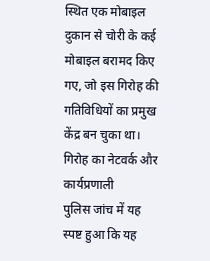स्थित एक मोबाइल दुकान से चोरी के कई मोबाइल बरामद किए गए, जो इस गिरोह की गतिविधियों का प्रमुख केंद्र बन चुका था।
गिरोह का नेटवर्क और कार्यप्रणाली
पुलिस जांच में यह स्पष्ट हुआ कि यह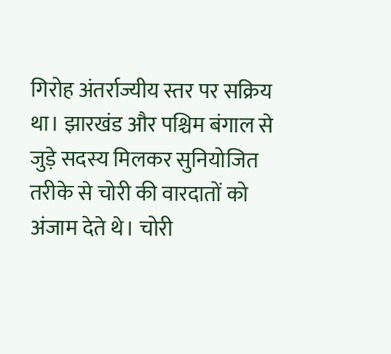गिरोह अंतर्राज्यीय स्तर पर सक्रिय था। झारखंड और पश्चिम बंगाल से जुड़े सदस्य मिलकर सुनियोजित तरीके से चोरी की वारदातों को अंजाम देते थे। चोरी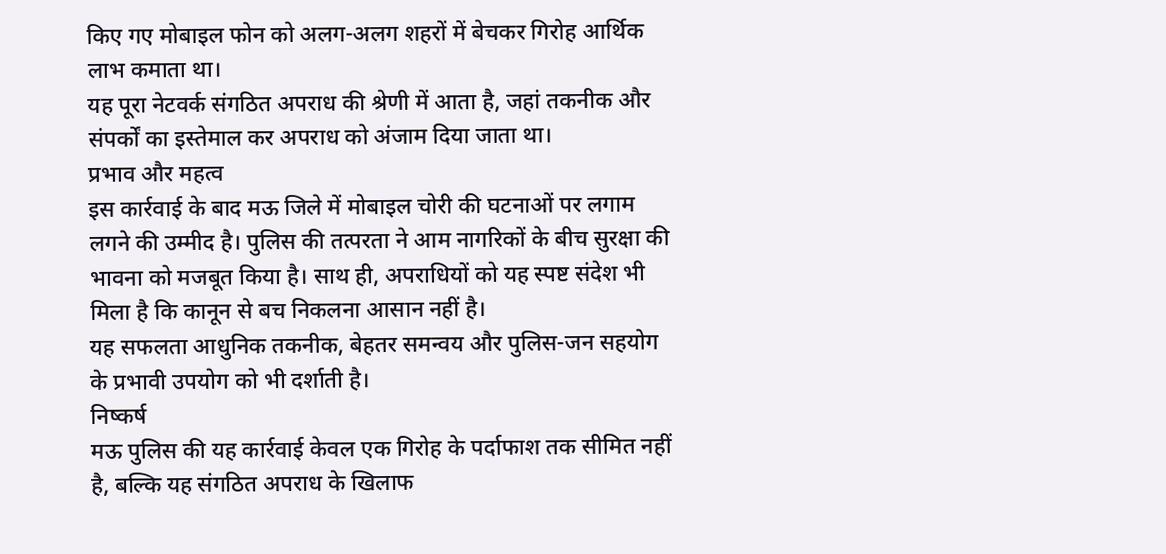किए गए मोबाइल फोन को अलग-अलग शहरों में बेचकर गिरोह आर्थिक लाभ कमाता था।
यह पूरा नेटवर्क संगठित अपराध की श्रेणी में आता है, जहां तकनीक और संपर्कों का इस्तेमाल कर अपराध को अंजाम दिया जाता था।
प्रभाव और महत्व
इस कार्रवाई के बाद मऊ जिले में मोबाइल चोरी की घटनाओं पर लगाम लगने की उम्मीद है। पुलिस की तत्परता ने आम नागरिकों के बीच सुरक्षा की भावना को मजबूत किया है। साथ ही, अपराधियों को यह स्पष्ट संदेश भी मिला है कि कानून से बच निकलना आसान नहीं है।
यह सफलता आधुनिक तकनीक, बेहतर समन्वय और पुलिस-जन सहयोग के प्रभावी उपयोग को भी दर्शाती है।
निष्कर्ष
मऊ पुलिस की यह कार्रवाई केवल एक गिरोह के पर्दाफाश तक सीमित नहीं है, बल्कि यह संगठित अपराध के खिलाफ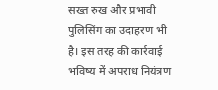सख्त रुख और प्रभावी पुलिसिंग का उदाहरण भी है। इस तरह की कार्रवाई भविष्य में अपराध नियंत्रण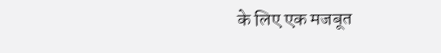के लिए एक मजबूत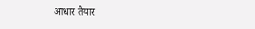आधार तैयार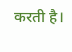करती है।